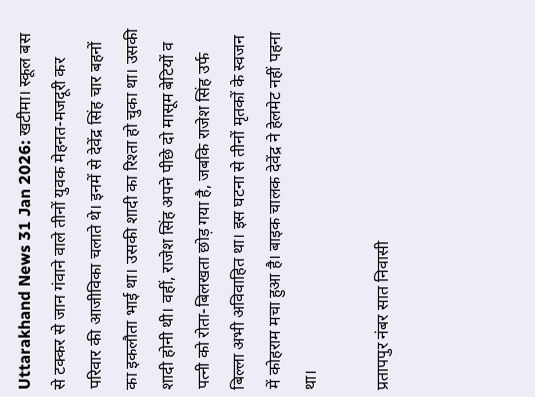Uttarakhand News 31 Jan 2026: खटीमा। स्कूल बस से टक्कर से जान गंवाने वाले तीनों युवक मेहनत-मजदूरी कर परिवार की आजीविका चलाते थे। इनमें से देवेंद्र सिंह चार बहनों का इकलौता भाई था। उसकी शादी का रिश्ता हो चुका था। उसकी शादी होनी थी। वहीं, राजेश सिंह अपने पीछे दो मासूम बेटियों व पत्नी को रोता-बिलखता छोड़ गया है, जबकि राजेश सिंह उर्फ बिल्ला अभी अविवाहित था। इस घटना से तीनों मृतकों के स्वजन में कोहराम मचा हुआ है। बाइक चालक देवेंद्र ने हेलमेट नहीं पहना था।

प्रतापपुर नंबर सात निवासी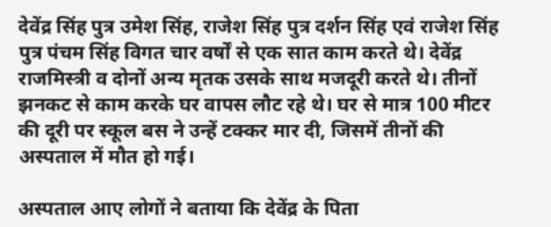देवेंद्र सिंह पुत्र उमेश सिंह, राजेश सिंह पुत्र दर्शन सिंह एवं राजेश सिंह पुत्र पंचम सिंह विगत चार वर्षों से एक सात काम करते थे। देवेंद्र राजमिस्त्री व दोनों अन्य मृतक उसके साथ मजदूरी करते थे। तीनों झनकट से काम करके घर वापस लौट रहे थे। घर से मात्र 100 मीटर की दूरी पर स्कूल बस ने उन्हें टक्कर मार दी, जिसमें तीनों की अस्पताल में मौत हो गई।

अस्पताल आए लोगों ने बताया कि देवेंद्र के पिता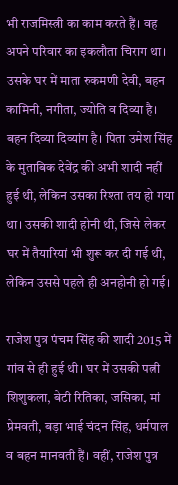भी राजमिस्त्री का काम करते हैं। वह अपने परिवार का इकलौता चिराग था। उसके घर में माता रुकमणी देवी, बहन कामिनी, नगीता, ज्योति व दिव्या है। बहन दिव्या दिव्यांग है। पिता उमेश सिंह के मुताबिक देवेंद्र की अभी शादी नहीं हुई थी, लेकिन उसका रिश्ता तय हो गया था। उसकी शादी होनी थी, जिसे लेकर घर में तैयारियां भी शुरू कर दी गई थी, लेकिन उससे पहले ही अनहोनी हो गई।

राजेश पुत्र पंचम सिंह की शादी 2015 में गांव से ही हुई थी। घर में उसकी पत्नी शिशुकला, बेटी रितिका, जसिका, मां प्रेमवती, बड़ा भाई चंदन सिंह, धर्मपाल व बहन मानवती हैं। वहीं, राजेश पुत्र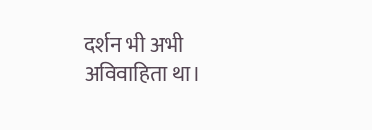दर्शन भी अभी अविवाहिता था।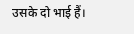उसके दो भाई हैं।